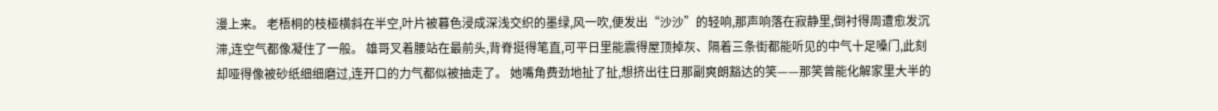漫上来。 老梧桐的枝桠横斜在半空,叶片被暮色浸成深浅交织的墨绿,风一吹,便发出“沙沙”的轻响,那声响落在寂静里,倒衬得周遭愈发沉滞,连空气都像凝住了一般。 雄哥叉着腰站在最前头,背脊挺得笔直,可平日里能震得屋顶掉灰、隔着三条街都能听见的中气十足嗓门,此刻却哑得像被砂纸细细磨过,连开口的力气都似被抽走了。 她嘴角费劲地扯了扯,想挤出往日那副爽朗豁达的笑——那笑曾能化解家里大半的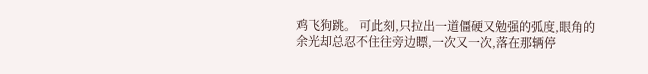鸡飞狗跳。 可此刻,只拉出一道僵硬又勉强的弧度,眼角的余光却总忍不住往旁边瞟,一次又一次,落在那辆停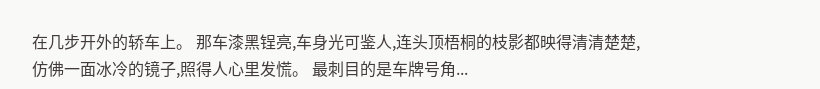在几步开外的轿车上。 那车漆黑锃亮,车身光可鉴人,连头顶梧桐的枝影都映得清清楚楚,仿佛一面冰冷的镜子,照得人心里发慌。 最刺目的是车牌号角...